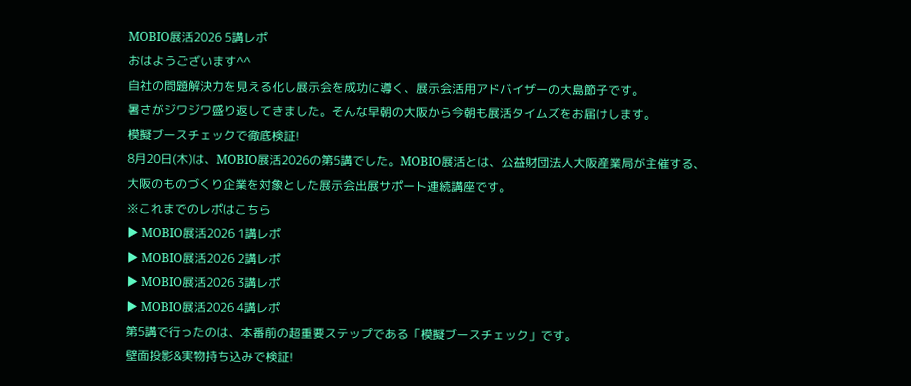MOBIO展活2026 5講レポ
おはようございます^^
自社の問題解決力を見える化し展示会を成功に導く、展示会活用アドバイザーの大島節子です。
暑さがジワジワ盛り返してきました。そんな早朝の大阪から今朝も展活タイムズをお届けします。
模擬ブースチェックで徹底検証!
8月20日(木)は、MOBIO展活2026の第5講でした。MOBIO展活とは、公益財団法人大阪産業局が主催する、大阪のものづくり企業を対象とした展示会出展サポート連続講座です。
※これまでのレポはこちら
▶ MOBIO展活2026 1講レポ
▶ MOBIO展活2026 2講レポ
▶ MOBIO展活2026 3講レポ
▶ MOBIO展活2026 4講レポ
第5講で行ったのは、本番前の超重要ステップである「模擬ブースチェック」です。
壁面投影&実物持ち込みで検証!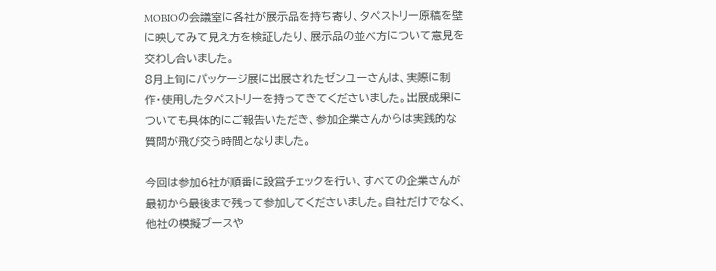MOBIOの会議室に各社が展示品を持ち寄り、タペストリー原稿を壁に映してみて見え方を検証したり、展示品の並べ方について意見を交わし合いました。
8月上旬にパッケージ展に出展されたゼンユーさんは、実際に制作・使用したタペストリーを持ってきてくださいました。出展成果についても具体的にご報告いただき、参加企業さんからは実践的な質問が飛び交う時間となりました。

今回は参加6社が順番に設営チェックを行い、すべての企業さんが最初から最後まで残って参加してくださいました。自社だけでなく、他社の模擬ブースや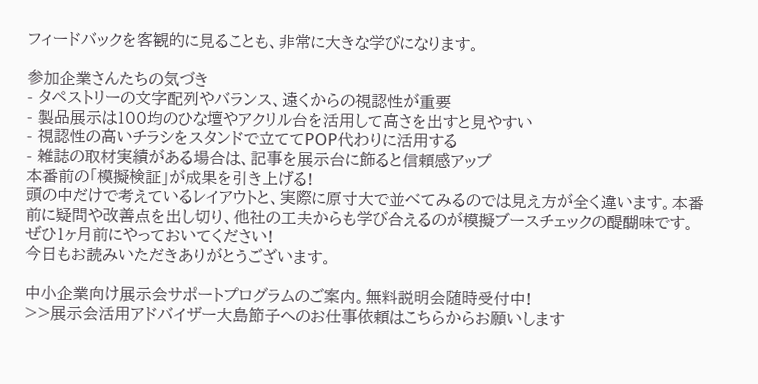フィードバックを客観的に見ることも、非常に大きな学びになります。

参加企業さんたちの気づき
- タペストリーの文字配列やバランス、遠くからの視認性が重要
- 製品展示は100均のひな壇やアクリル台を活用して高さを出すと見やすい
- 視認性の高いチラシをスタンドで立ててPOP代わりに活用する
- 雑誌の取材実績がある場合は、記事を展示台に飾ると信頼感アップ
本番前の「模擬検証」が成果を引き上げる!
頭の中だけで考えているレイアウトと、実際に原寸大で並べてみるのでは見え方が全く違います。本番前に疑問や改善点を出し切り、他社の工夫からも学び合えるのが模擬ブースチェックの醍醐味です。ぜひ1ヶ月前にやっておいてください!
今日もお読みいただきありがとうございます。

中小企業向け展示会サポートプログラムのご案内。無料説明会随時受付中!
>>展示会活用アドバイザー大島節子へのお仕事依頼はこちらからお願いします